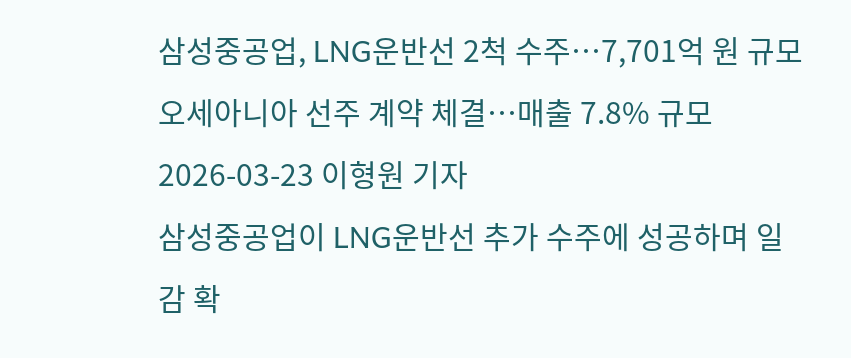삼성중공업, LNG운반선 2척 수주…7,701억 원 규모
오세아니아 선주 계약 체결…매출 7.8% 규모
2026-03-23 이형원 기자
삼성중공업이 LNG운반선 추가 수주에 성공하며 일감 확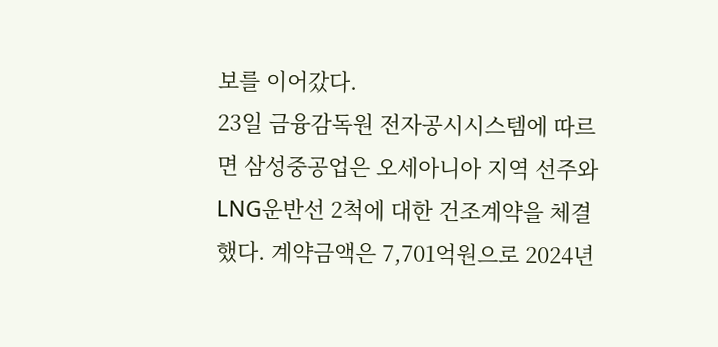보를 이어갔다.
23일 금융감독원 전자공시시스템에 따르면 삼성중공업은 오세아니아 지역 선주와 LNG운반선 2척에 대한 건조계약을 체결했다. 계약금액은 7,701억원으로 2024년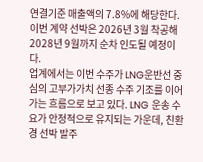연결기준 매출액의 7.8%에 해당한다. 이번 계약 선박은 2026년 3월 착공해 2028년 9월까지 순차 인도될 예정이다.
업계에서는 이번 수주가 LNG운반선 중심의 고부가가치 선종 수주 기조를 이어가는 흐름으로 보고 있다. LNG 운송 수요가 안정적으로 유지되는 가운데, 친환경 선박 발주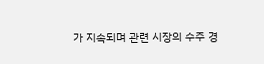가 지속되며 관련 시장의 수주 경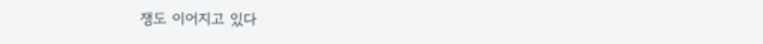쟁도 이어지고 있다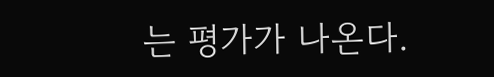는 평가가 나온다.